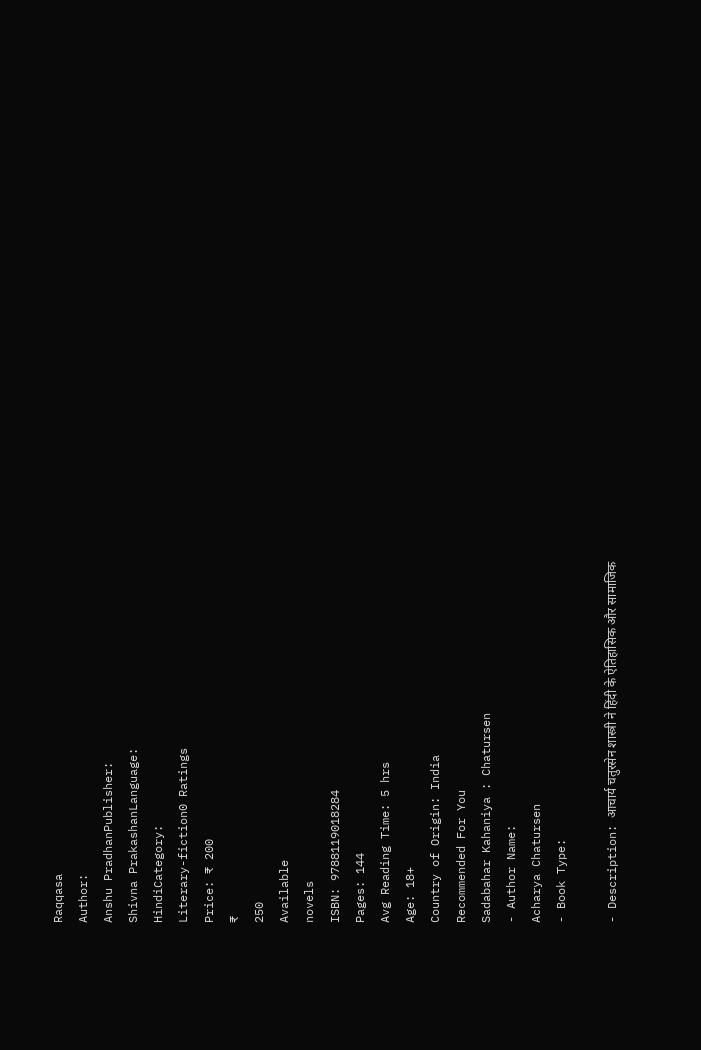Raqqasa
Author:
Anshu PradhanPublisher:
Shivna PrakashanLanguage:
HindiCategory:
Literary-fiction0 Ratings
Price: ₹ 200
₹
250
Available
novels
ISBN: 9788119018284
Pages: 144
Avg Reading Time: 5 hrs
Age: 18+
Country of Origin: India
Recommended For You
Sadabahar Kahaniya : Chatursen
- Author Name:
Acharya Chatursen
- Book Type:

- Description: आचार्य चतुरसेन शास्त्री ने हिंदी के ऐतिहासिक और सामाजिक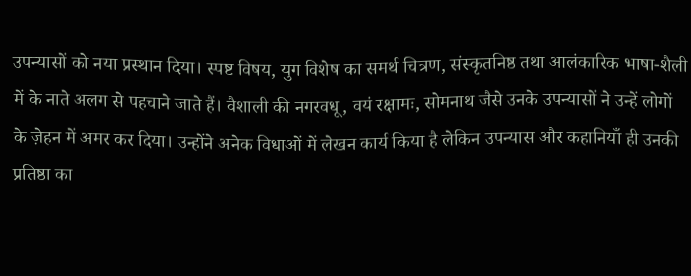उपन्यासों को नया प्रस्थान दिया। स्पष्ट विषय, युग विशेष का समर्थ चित्रण, संस्कृतनिष्ठ तथा आलंकारिक भाषा-शैली में के नाते अलग से पहचाने जाते हैं। वैशाली की नगरवधू, वयं रक्षामः, सोमनाथ जैसे उनके उपन्यासों ने उन्हें लोगों के ज़ेहन में अमर कर दिया। उन्होंने अनेक विधाओं में लेखन कार्य किया है लेकिन उपन्यास और कहानियाँ ही उनकी प्रतिष्ठा का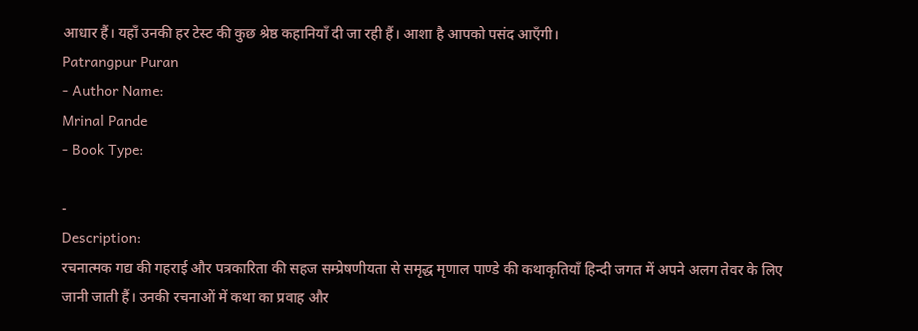आधार हैं। यहाँ उनकी हर टेस्ट की कुछ श्रेष्ठ कहानियाँ दी जा रही हैं। आशा है आपको पसंद आएँगी।
Patrangpur Puran
- Author Name:
Mrinal Pande
- Book Type:

-
Description:
रचनात्मक गद्य की गहराई और पत्रकारिता की सहज सम्प्रेषणीयता से समृद्ध मृणाल पाण्डे की कथाकृतियाँ हिन्दी जगत में अपने अलग तेवर के लिए जानी जाती हैं। उनकी रचनाओं में कथा का प्रवाह और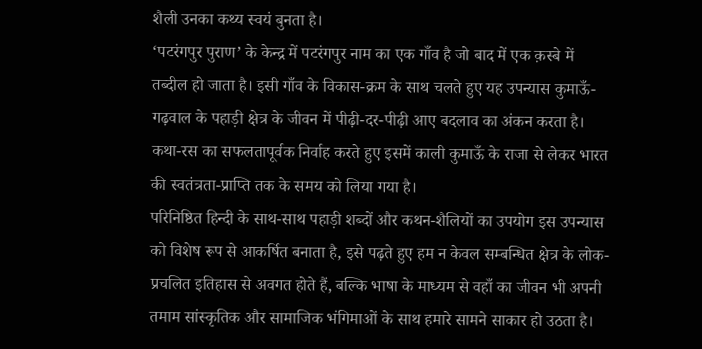शैली उनका कथ्य स्वयं बुनता है।
‘पटरंगपुर पुराण’ के केन्द्र में पटरंगपुर नाम का एक गाँव है जो बाद में एक क़स्बे में तब्दील हो जाता है। इसी गाँव के विकास-क्रम के साथ चलते हुए यह उपन्यास कुमाऊँ-गढ़वाल के पहाड़ी क्षेत्र के जीवन में पीढ़ी-दर-पीढ़ी आए बदलाव का अंकन करता है। कथा-रस का सफलतापूर्वक निर्वाह करते हुए इसमें काली कुमाऊँ के राजा से लेकर भारत की स्वतंत्रता-प्राप्ति तक के समय को लिया गया है।
परिनिष्ठित हिन्दी के साथ-साथ पहाड़ी शब्दों और कथन-शैलियों का उपयोग इस उपन्यास को विशेष रूप से आकर्षित बनाता है, इसे पढ़ते हुए हम न केवल सम्बन्धित क्षेत्र के लोक-प्रचलित इतिहास से अवगत होते हैं, बल्कि भाषा के माध्यम से वहाँ का जीवन भी अपनी तमाम सांस्कृतिक और सामाजिक भंगिमाओं के साथ हमारे सामने साकार हो उठता है।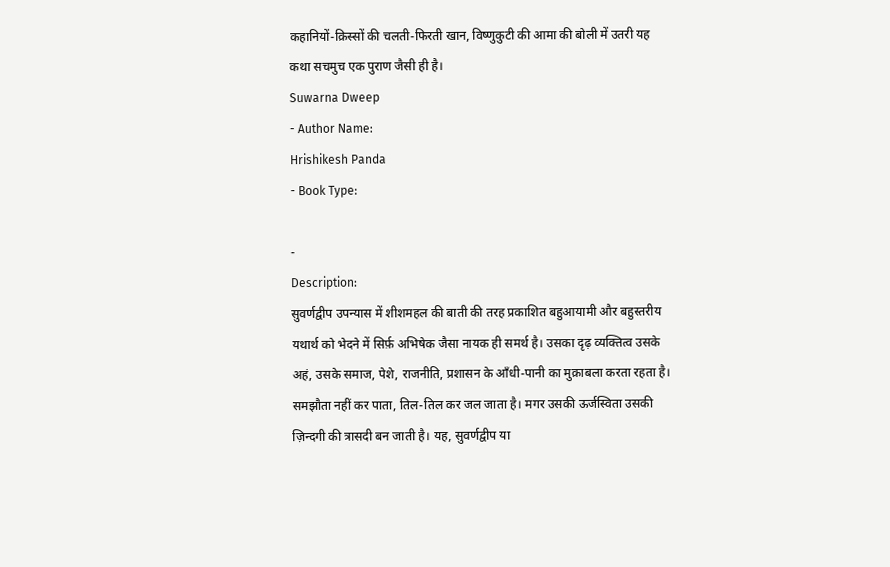कहानियों-क़िस्सों की चलती-फिरती खान, विष्णुकुटी की आमा की बोली में उतरी यह कथा सचमुच एक पुराण जैसी ही है।
Suwarna Dweep
- Author Name:
Hrishikesh Panda
- Book Type:

-
Description:
सुवर्णद्वीप उपन्यास में शीशमहल की बाती की तरह प्रकाशित बहुआयामी और बहुस्तरीय यथार्थ को भेदने में सिर्फ़ अभिषेक जैसा नायक ही समर्थ है। उसका दृढ़ व्यक्तित्व उसके अहं, उसके समाज, पेशे, राजनीति, प्रशासन के आँधी-पानी का मुक़ाबला करता रहता है। समझौता नहीं कर पाता, तिल-तिल कर जल जाता है। मगर उसकी ऊर्जस्विता उसकी ज़िन्दगी की त्रासदी बन जाती है। यह, सुवर्णद्वीप या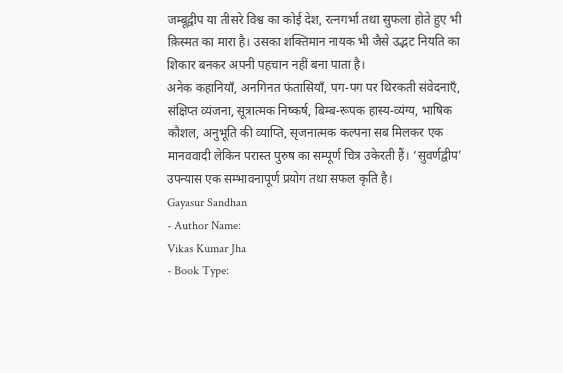जम्बूद्वीप या तीसरे विश्व का कोई देश, रत्नगर्भा तथा सुफला होते हुए भी क़िस्मत का मारा है। उसका शक्तिमान नायक भी जैसे उद्भट नियति का शिकार बनकर अपनी पहचान नहीं बना पाता है।
अनेक कहानियाँ, अनगिनत फंतासियाँ, पग-पग पर थिरकती संवेदनाएँ, संक्षिप्त व्यंजना, सूत्रात्मक निष्कर्ष, बिम्ब-रूपक हास्य-व्यंग्य, भाषिक कौशल, अनुभूति की व्याप्ति, सृजनात्मक कल्पना सब मिलकर एक मानववादी लेकिन परास्त पुरुष का सम्पूर्ण चित्र उकेरती हैं। ‘सुवर्णद्वीप’ उपन्यास एक सम्भावनापूर्ण प्रयोग तथा सफल कृति है।
Gayasur Sandhan
- Author Name:
Vikas Kumar Jha
- Book Type: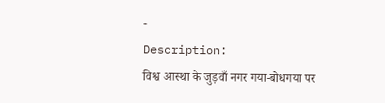-
Description:
विश्व आस्था के जुड़वाँ नगर गया-बोधगया पर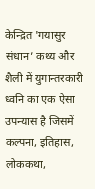केन्द्रित 'गयासुर संधान’ कथ्य और शैली में युगान्तरकारी ध्वनि का एक ऐसा उपन्यास है जिसमें कल्पना, इतिहास, लोककथा,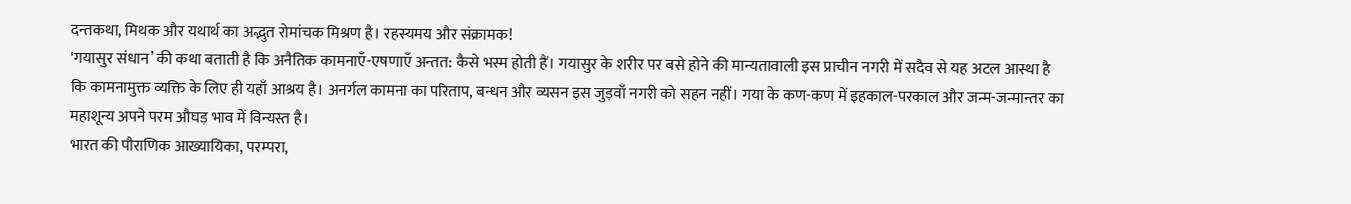दन्तकथा, मिथक और यथार्थ का अद्भुत रोमांचक मिश्रण है। रहस्यमय और संक्रामक!
'गयासुर संधान’ की कथा बताती है कि अनैतिक कामनाएँ-एषणाएँ अन्तत: कैसे भस्म होती हैं। गयासुर के शरीर पर बसे होने की मान्यतावाली इस प्राचीन नगरी में सदैव से यह अटल आस्था है कि कामनामुक्त व्यक्ति के लिए ही यहाँ आश्रय है। अनर्गल कामना का परिताप, बन्धन और व्यसन इस जुड़वाँ नगरी को सहन नहीं। गया के कण-कण में इहकाल-परकाल और जन्म-जन्मान्तर का महाशून्य अपने परम औघड़ भाव में विन्यस्त है।
भारत की पौराणिक आख्यायिका, परम्परा,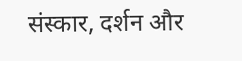संस्कार, दर्शन और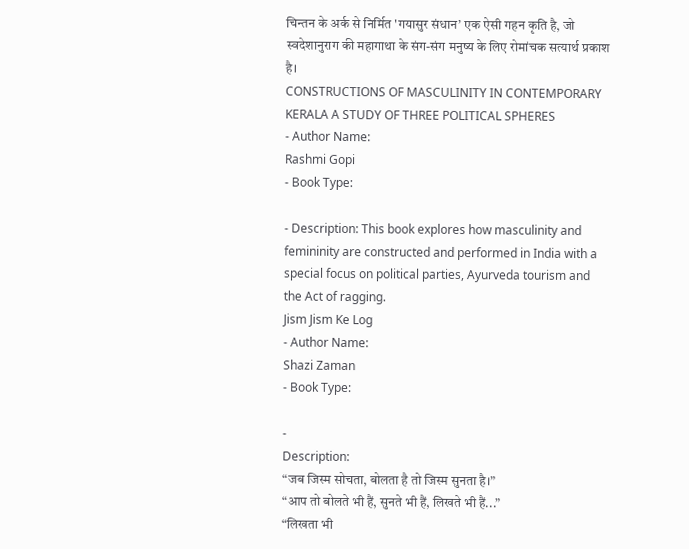चिन्तन के अर्क से निर्मित 'गयासुर संधान’ एक ऐसी गहन कृति है, जो स्वदेशानुराग की महागाथा के संग-संग मनुष्य के लिए रोमांचक सत्यार्थ प्रकाश है।
CONSTRUCTIONS OF MASCULINITY IN CONTEMPORARY KERALA A STUDY OF THREE POLITICAL SPHERES
- Author Name:
Rashmi Gopi
- Book Type:

- Description: This book explores how masculinity and femininity are constructed and performed in India with a special focus on political parties, Ayurveda tourism and the Act of ragging.
Jism Jism Ke Log
- Author Name:
Shazi Zaman
- Book Type:

-
Description:
“जब जिस्म सोचता, बोलता है तो जिस्म सुनता है।”
“आप तो बोलते भी हैं, सुनते भी हैं, लिखते भी हैं...”
“लिखता भी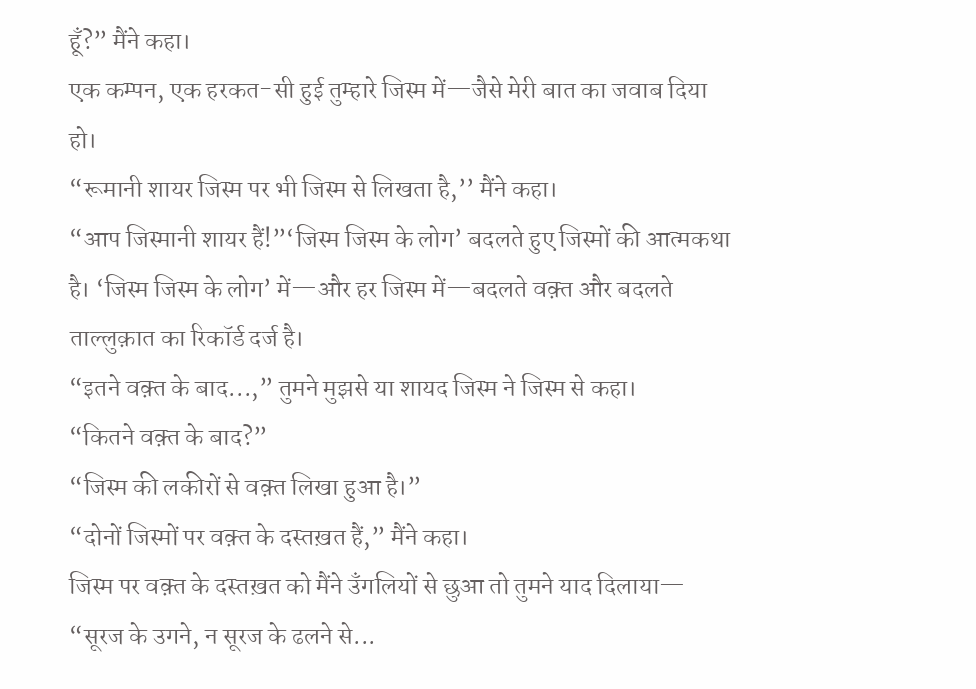हूँ?” मैंने कहा।
एक कम्पन, एक हरकत-सी हुई तुम्हारे जिस्म में—जैसे मेरी बात का जवाब दिया हो।
“रूमानी शायर जिस्म पर भी जिस्म से लिखता है,’’ मैंने कहा।
“आप जिस्मानी शायर हैं!”‘जिस्म जिस्म के लोग’ बदलते हुए जिस्मों की आत्मकथा है। ‘जिस्म जिस्म के लोग’ में—और हर जिस्म में—बदलते वक़्त और बदलते ताल्लुक़ात का रिकॉर्ड दर्ज है।
“इतने वक़्त के बाद...,” तुमने मुझसे या शायद जिस्म ने जिस्म से कहा।
“कितने वक़्त के बाद?”
“जिस्म की लकीरों से वक़्त लिखा हुआ है।”
“दोनों जिस्मों पर वक़्त के दस्तख़त हैं,” मैंने कहा।
जिस्म पर वक़्त के दस्तख़त को मैंने उँगलियों से छुआ तो तुमने याद दिलाया—
“सूरज के उगने, न सूरज के ढलने से...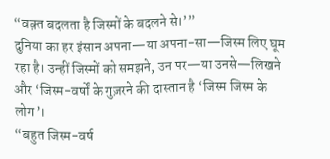“वक़्त बदलता है जिस्मों के बदलने से।’”
दुनिया का हर इंसान अपना—या अपना-सा—जिस्म लिए घूम रहा है। उन्हीं जिस्मों को समझने, उन पर—या उनसे—लिखने और ‘जिस्म-वर्षों के गुज़रने की दास्तान है ‘जिस्म जिस्म के लोग’।
“बहुत जिस्म-वर्ष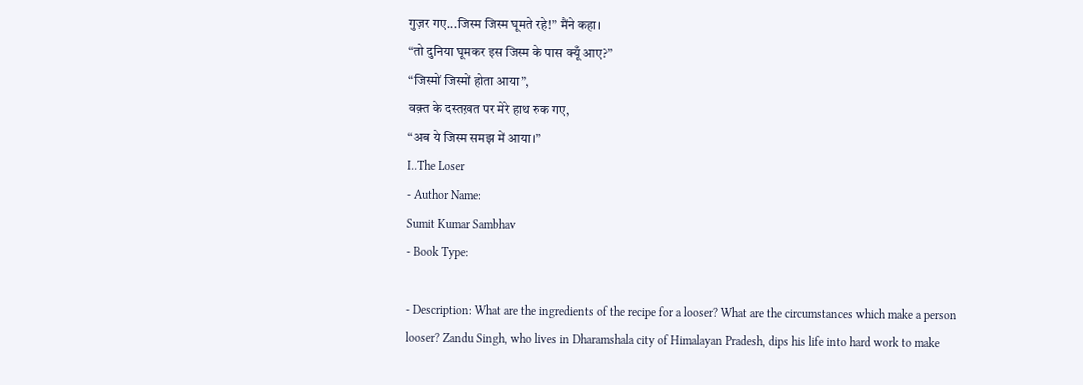गुज़र गए...जिस्म जिस्म घूमते रहे!” मैंने कहा।
“तो दुनिया घूमकर इस जिस्म के पास क्यूँ आए?”
“जिस्मों जिस्मों होता आया”,
वक़्त के दस्तख़त पर मेरे हाथ रुक गए,
“अब ये जिस्म समझ में आया।”
I..The Loser
- Author Name:
Sumit Kumar Sambhav
- Book Type:

- Description: What are the ingredients of the recipe for a looser? What are the circumstances which make a person looser? Zandu Singh, who lives in Dharamshala city of Himalayan Pradesh, dips his life into hard work to make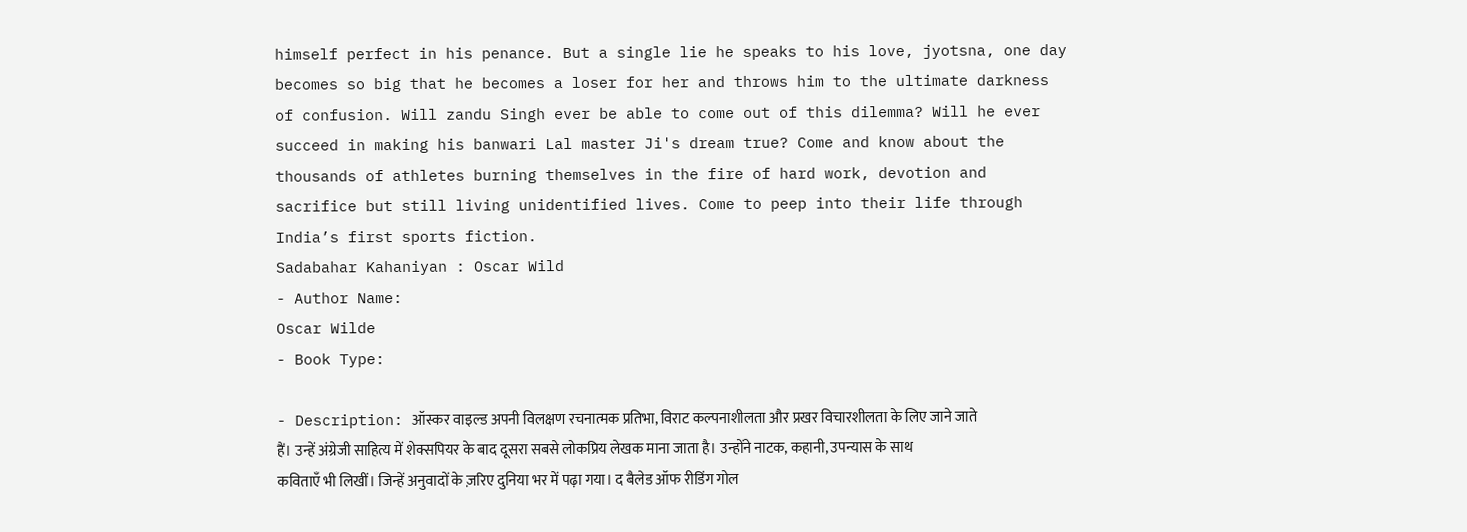himself perfect in his penance. But a single lie he speaks to his love, jyotsna, one day becomes so big that he becomes a loser for her and throws him to the ultimate darkness of confusion. Will zandu Singh ever be able to come out of this dilemma? Will he ever succeed in making his banwari Lal master Ji's dream true? Come and know about the thousands of athletes burning themselves in the fire of hard work, devotion and sacrifice but still living unidentified lives. Come to peep into their life through India’s first sports fiction.
Sadabahar Kahaniyan : Oscar Wild
- Author Name:
Oscar Wilde
- Book Type:

- Description: ऑस्कर वाइल्ड अपनी विलक्षण रचनात्मक प्रतिभा, विराट कल्पनाशीलता और प्रखर विचारशीलता के लिए जाने जाते हैं। उन्हें अंग्रेजी साहित्य में शेक्सपियर के बाद दूसरा सबसे लोकप्रिय लेखक माना जाता है। उन्होंने नाटक, कहानी, उपन्यास के साथ कविताएँ भी लिखीं। जिन्हें अनुवादों के ज़रिए दुनिया भर में पढ़ा गया। द बैलेड ऑफ रीडिंग गोल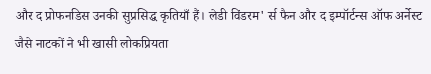और द प्रोफनडिस उनकी सुप्रसिद्ध कृतियाँ हैं। लेडी विंडरम' र्स फैन और द इम्पॉर्टन्स ऑफ अर्नेस्ट जैसे नाटकों ने भी खासी लोकप्रियता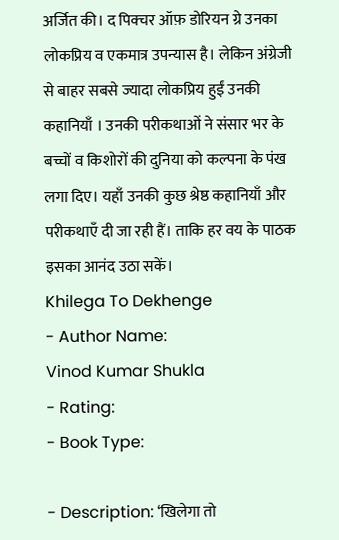अर्जित की। द पिक्चर ऑफ़ डोरियन ग्रे उनका लोकप्रिय व एकमात्र उपन्यास है। लेकिन अंग्रेजी से बाहर सबसे ज्यादा लोकप्रिय हुईं उनकी कहानियाँ । उनकी परीकथाओं ने संसार भर के बच्चों व किशोरों की दुनिया को कल्पना के पंख लगा दिए। यहाँ उनकी कुछ श्रेष्ठ कहानियाँ और परीकथाएँ दी जा रही हैं। ताकि हर वय के पाठक इसका आनंद उठा सकें।
Khilega To Dekhenge
- Author Name:
Vinod Kumar Shukla
- Rating:
- Book Type:

- Description: ‘खिलेगा तो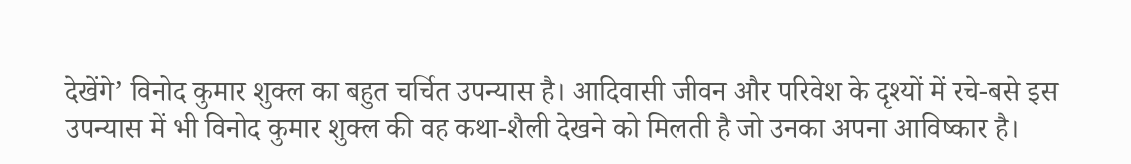देखेंगे’ विनोद कुमार शुक्ल का बहुत चर्चित उपन्यास है। आदिवासी जीवन और परिवेश के दृश्यों में रचे-बसे इस उपन्यास में भी विनोद कुमार शुक्ल की वह कथा-शैली देखने को मिलती है जो उनका अपना आविष्कार है।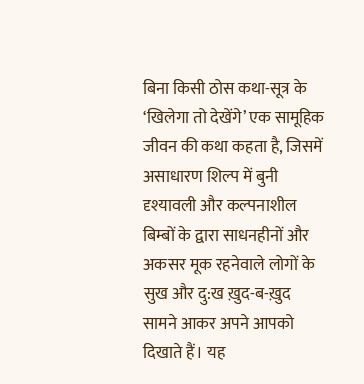बिना किसी ठोस कथा-सूत्र के ‘खिलेगा तो देखेंगे’ एक सामूहिक जीवन की कथा कहता है, जिसमें असाधारण शिल्प में बुनी दृश्यावली और कल्पनाशील बिम्बों के द्वारा साधनहीनों और अकसर मूक रहनेवाले लोगों के सुख और दु:ख ख़ुद-ब-ख़ुद सामने आकर अपने आपको दिखाते हैं। यह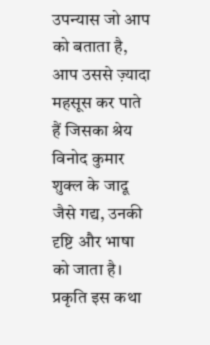उपन्यास जो आप को बताता है, आप उससे ज़्यादा महसूस कर पाते हैं जिसका श्रेय विनोद कुमार शुक्ल के जादू जैसे गद्य, उनकी दृष्टि और भाषा को जाता है। प्रकृति इस कथा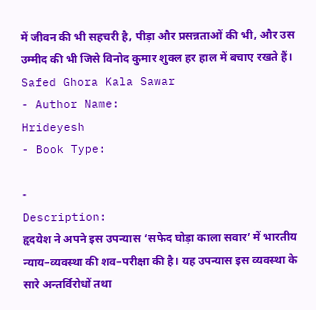में जीवन की भी सहचरी है, पीड़ा और प्रसन्नताओं की भी, और उस उम्मीद की भी जिसे विनोद कुमार शुक्ल हर हाल में बचाए रखते हैं।
Safed Ghora Kala Sawar
- Author Name:
Hrideyesh
- Book Type:

-
Description:
हृदयेश ने अपने इस उपन्यास ‘सफेद घोड़ा काला सवार’ में भारतीय न्याय–व्यवस्था की शव–परीक्षा की है। यह उपन्यास इस व्यवस्था के सारे अन्तर्विरोधों तथा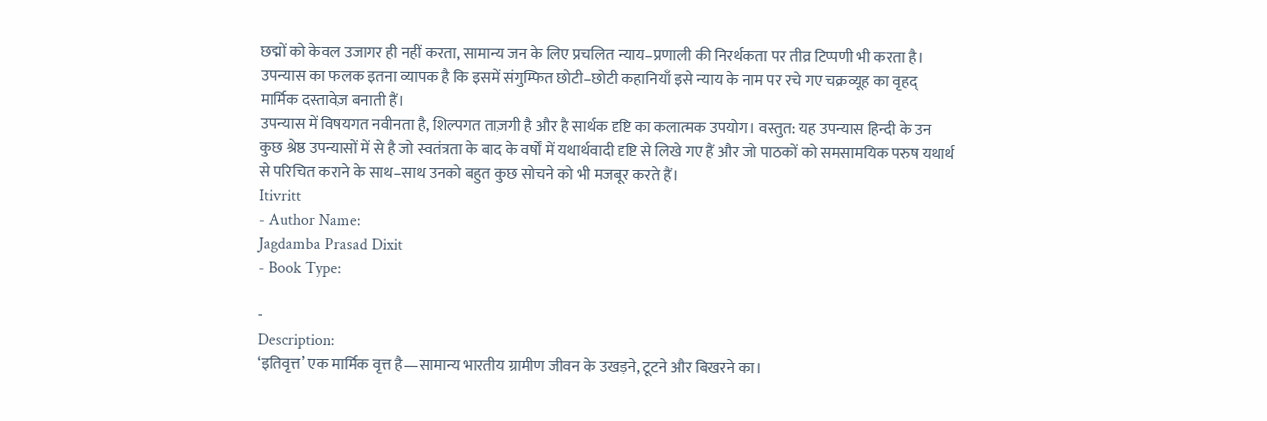छद्मों को केवल उजागर ही नहीं करता, सामान्य जन के लिए प्रचलित न्याय–प्रणाली की निरर्थकता पर तीव्र टिप्पणी भी करता है। उपन्यास का फलक इतना व्यापक है कि इसमें संगुम्फित छोटी–छोटी कहानियाँ इसे न्याय के नाम पर रचे गए चक्रव्यूह का वृहद् मार्मिक दस्तावेज़ बनाती हैं।
उपन्यास में विषयगत नवीनता है, शिल्पगत ताज़गी है और है सार्थक दृष्टि का कलात्मक उपयोग। वस्तुत: यह उपन्यास हिन्दी के उन कुछ श्रेष्ठ उपन्यासों में से है जो स्वतंत्रता के बाद के वर्षों में यथार्थवादी दृष्टि से लिखे गए हैं और जो पाठकों को समसामयिक परुष यथार्थ से परिचित कराने के साथ–साथ उनको बहुत कुछ सोचने को भी मजबूर करते हैं।
Itivritt
- Author Name:
Jagdamba Prasad Dixit
- Book Type:

-
Description:
‘इतिवृत्त’ एक मार्मिक वृत्त है—सामान्य भारतीय ग्रामीण जीवन के उखड़ने, टूटने और बिखरने का।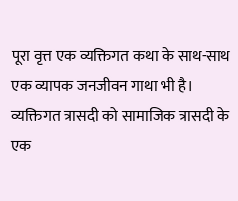पूरा वृत्त एक व्यक्तिगत कथा के साथ-साथ एक व्यापक जनजीवन गाथा भी है। व्यक्तिगत त्रासदी को सामाजिक त्रासदी के एक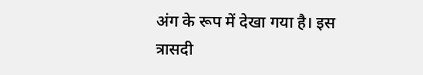अंग के रूप में देखा गया है। इस त्रासदी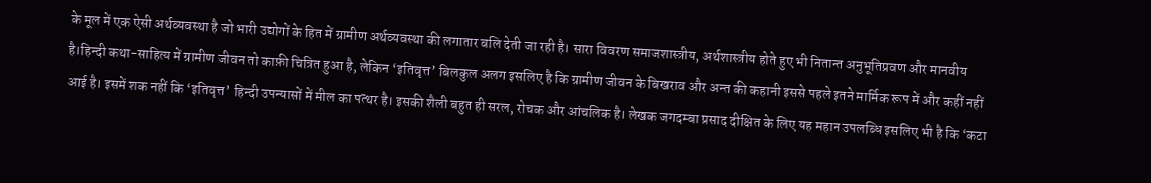के मूल में एक ऐसी अर्थव्यवस्था है जो भारी उद्योगों के हित में ग्रामीण अर्थव्यवस्था की लगातार बलि देती जा रही है। सारा विवरण समाजशास्त्रीय, अर्थशास्त्रीय होते हुए भी नितान्त अनुभूतिप्रवण और मानवीय
है।हिन्दी कथा-साहित्य में ग्रामीण जीवन तो काफ़ी चित्रित हुआ है, लेकिन ‘इतिवृत्त’ बिलकुल अलग इसलिए है कि ग्रामीण जीवन के बिखराव और अन्त की कहानी इससे पहले इतने मार्मिक रूप में और कहीं नहीं आई है। इसमें शक नहीं कि ‘इतिवृत्त’ हिन्दी उपन्यासों में मील का पत्थर है। इसकी शैली बहुत ही सरल, रोचक और आंचलिक है। लेखक जगदम्बा प्रसाद दीक्षित के लिए यह महान उपलब्धि इसलिए भी है कि ‘कटा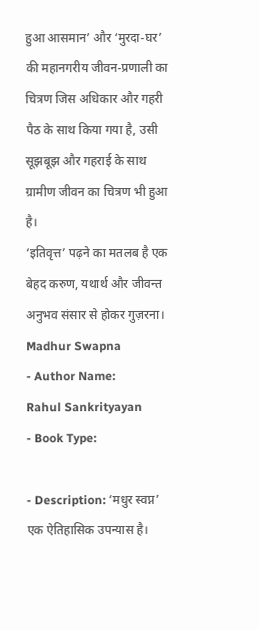हुआ आसमान’ और ‘मुरदा-घर’ की महानगरीय जीवन-प्रणाली का चित्रण जिस अधिकार और गहरी पैठ के साथ किया गया है, उसी सूझबूझ और गहराई के साथ ग्रामीण जीवन का चित्रण भी हुआ है।
‘इतिवृत्त’ पढ़ने का मतलब है एक बेहद करुण, यथार्थ और जीवन्त अनुभव संसार से होकर गुज़रना।
Madhur Swapna
- Author Name:
Rahul Sankrityayan
- Book Type:

- Description: ‘मधुर स्वप्न’ एक ऐतिहासिक उपन्यास है।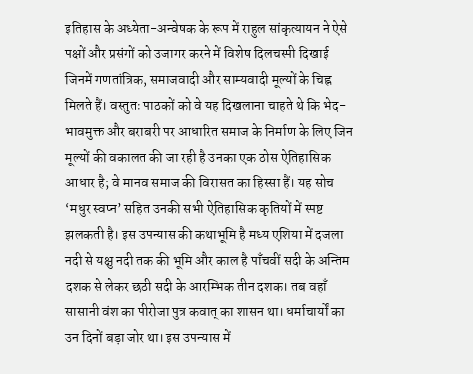इतिहास के अध्येता-अन्वेषक के रूप में राहुल सांकृत्यायन ने ऐसे पक्षों और प्रसंगों को उजागर करने में विशेष दिलचस्पी दिखाई जिनमें गणतांत्रिक, समाजवादी और साम्यवादी मूल्यों के चिह्न मिलते हैं। वस्तुतः पाठकों को वे यह दिखलाना चाहते थे कि भेद-भावमुक्त और बराबरी पर आधारित समाज के निर्माण के लिए जिन मूल्यों की वकालत की जा रही है उनका एक ठोस ऐतिहासिक आधार है; वे मानव समाज की विरासत का हिस्सा हैं। यह सोच ‘मधुर स्वप्न’ सहित उनकी सभी ऐतिहासिक कृतियों में स्पष्ट झलकती है। इस उपन्यास की कथाभूमि है मध्य एशिया में दजला नदी से यक्षु नदी तक की भूमि और काल है पाँचवीं सदी के अन्तिम दशक से लेकर छठी सदी के आरम्भिक तीन दशक। तब वहाँ सासानी वंश का पीरोजा पुत्र कवात् का शासन था। धर्माचार्यों का उन दिनों बड़ा जोर था। इस उपन्यास में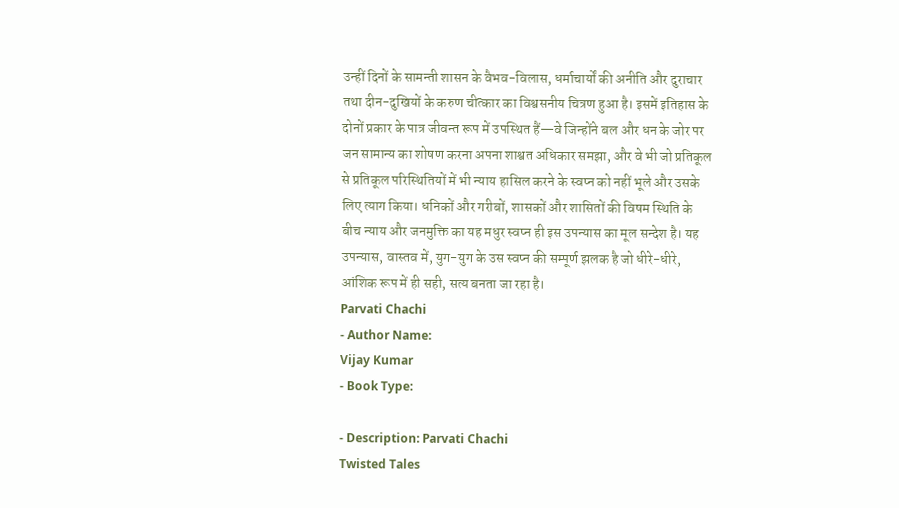उन्हीं दिनों के सामन्ती शासन के वैभव-विलास, धर्माचार्यों की अनीति और दुराचार तथा दीन-दुखियों के करुण चीत्कार का विश्वसनीय चित्रण हुआ है। इसमें इतिहास के दोनों प्रकार के पात्र जीवन्त रूप में उपस्थित हैं—वे जिन्होंने बल और धन के जोर पर जन सामान्य का शोषण करना अपना शाश्वत अधिकार समझा, और वे भी जो प्रतिकूल से प्रतिकूल परिस्थितियों में भी न्याय हासिल करने के स्वप्न को नहीं भूले और उसके लिए त्याग किया। धनिकों और गरीबों, शासकों और शासितों की विषम स्थिति के बीच न्याय और जनमुक्ति का यह मधुर स्वप्न ही इस उपन्यास का मूल सन्देश है। यह उपन्यास, वास्तव में, युग-युग के उस स्वप्न की सम्पूर्ण झलक है जो धीरे-धीरे, आंशिक रूप में ही सही, सत्य बनता जा रहा है।
Parvati Chachi
- Author Name:
Vijay Kumar
- Book Type:

- Description: Parvati Chachi
Twisted Tales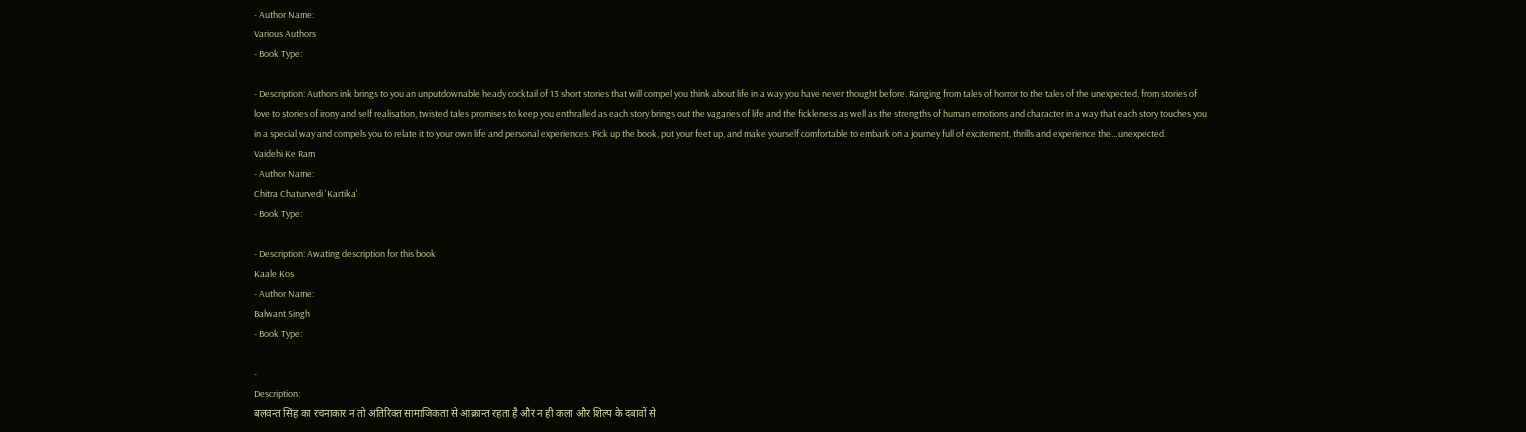- Author Name:
Various Authors
- Book Type:

- Description: Authors ink brings to you an unputdownable heady cocktail of 13 short stories that will compel you think about life in a way you have never thought before. Ranging from tales of horror to the tales of the unexpected, from stories of love to stories of irony and self realisation, twisted tales promises to keep you enthralled as each story brings out the vagaries of life and the fickleness as well as the strengths of human emotions and character in a way that each story touches you in a special way and compels you to relate it to your own life and personal experiences. Pick up the book, put your feet up, and make yourself comfortable to embark on a journey full of excitement, thrills and experience the…unexpected.
Vaidehi Ke Ram
- Author Name:
Chitra Chaturvedi 'Kartika'
- Book Type:

- Description: Awating description for this book
Kaale Kos
- Author Name:
Balwant Singh
- Book Type:

-
Description:
बलवन्त सिंह का रचनाकार न तो अतिरिक्त सामाजिकता से आक्रान्त रहता है और न ही कला और शिल्प के दबावों से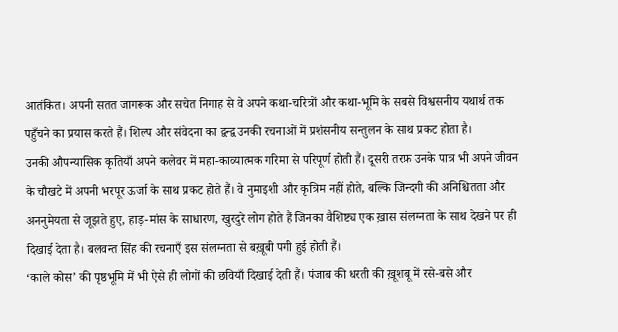आतंकित। अपनी सतत जागरूक और सचेत निगाह से वे अपने कथा-चरित्रों और कथा-भूमि के सबसे विश्वसनीय यथार्थ तक पहुँचने का प्रयास करते हैं। शिल्प और संवेदना का द्वन्द्व उनकी रचनाओं में प्रशंसनीय सन्तुलन के साथ प्रकट होता है।
उनकी औपन्यासिक कृतियाँ अपने कलेवर में महा-काव्यात्मक गरिमा से परिपूर्ण होती हैं। दूसरी तरफ़ उनके पात्र भी अपने जीवन के चौखटे में अपनी भरपूर ऊर्जा के साथ प्रकट होते हैं। वे नुमाइशी और कृत्रिम नहीं होते, बल्कि जिन्दगी की अनिश्चितता और अननुमेयता से जूझते हुए, हाड़-मांस के साधारण, खुरदुरे लोग होते हैं जिनका वैशिष्ट्य एक ख़ास संलग्नता के साथ देखने पर ही दिखाई देता है। बलवन्त सिंह की रचनाएँ इस संलग्नता से बख़ूबी पगी हुई होती हैं।
‘काले कोस’ की पृष्ठभूमि में भी ऐसे ही लोगों की छवियाँ दिखाई देती हैं। पंजाब की धरती की ख़ूशबू में रसे-बसे और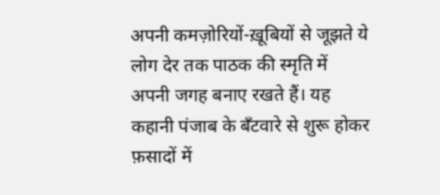अपनी कमज़ोरियों-ख़ूबियों से जूझते ये लोग देर तक पाठक की स्मृति में अपनी जगह बनाए रखते हैं। यह कहानी पंजाब के बँटवारे से शुरू होकर फ़सादों में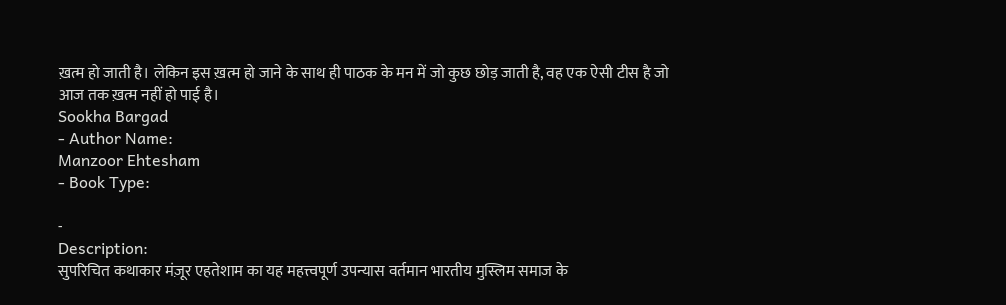ख़त्म हो जाती है। लेकिन इस ख़त्म हो जाने के साथ ही पाठक के मन में जो कुछ छोड़ जाती है, वह एक ऐसी टीस है जो आज तक ख़त्म नहीं हो पाई है।
Sookha Bargad
- Author Name:
Manzoor Ehtesham
- Book Type:

-
Description:
सुपरिचित कथाकार मंज़ूर एहतेशाम का यह महत्त्वपूर्ण उपन्यास वर्तमान भारतीय मुस्लिम समाज के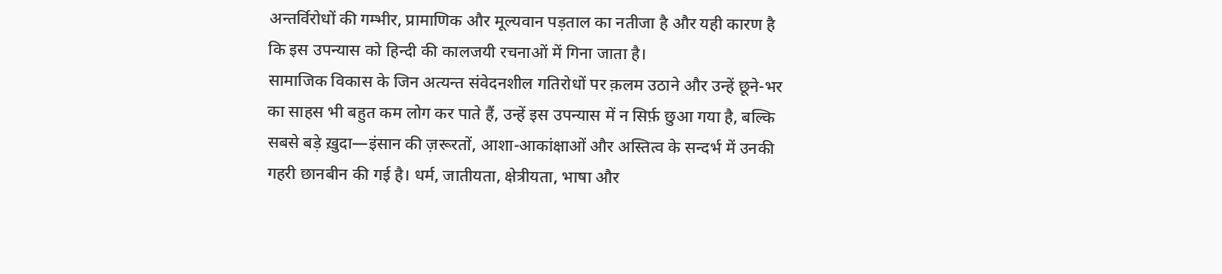अन्तर्विरोधों की गम्भीर, प्रामाणिक और मूल्यवान पड़ताल का नतीजा है और यही कारण है कि इस उपन्यास को हिन्दी की कालजयी रचनाओं में गिना जाता है।
सामाजिक विकास के जिन अत्यन्त संवेदनशील गतिरोधों पर क़लम उठाने और उन्हें छूने-भर का साहस भी बहुत कम लोग कर पाते हैं, उन्हें इस उपन्यास में न सिर्फ़ छुआ गया है, बल्कि सबसे बड़े ख़ुदा—इंसान की ज़रूरतों, आशा-आकांक्षाओं और अस्तित्व के सन्दर्भ में उनकी गहरी छानबीन की गई है। धर्म, जातीयता, क्षेत्रीयता, भाषा और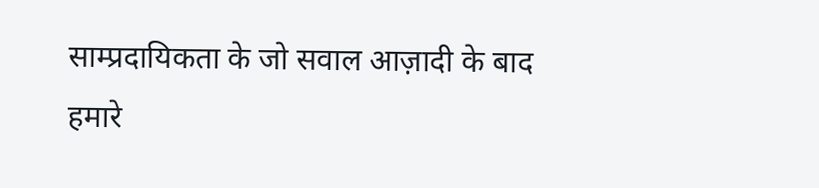साम्प्रदायिकता के जो सवाल आज़ादी के बाद हमारे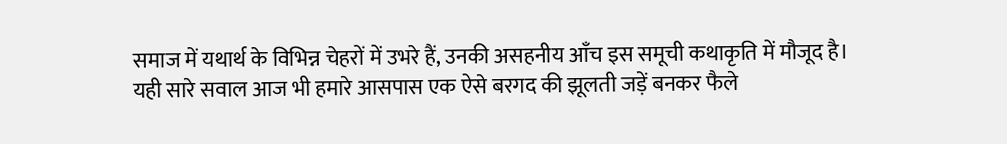समाज में यथार्थ के विभिन्न चेहरों में उभरे हैं, उनकी असहनीय आँच इस समूची कथाकृति में मौजूद है।
यही सारे सवाल आज भी हमारे आसपास एक ऐसे बरगद की झूलती जड़ें बनकर फैले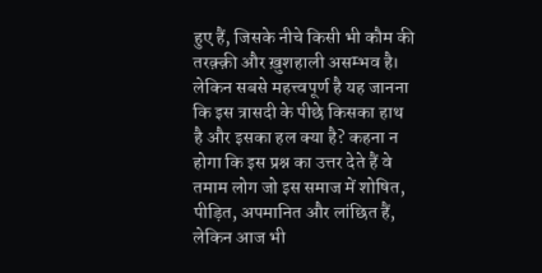हुए हैं, जिसके नीचे किसी भी कौम की तरक़्क़ी और ख़ुशहाली असम्भव है। लेकिन सबसे महत्त्वपूर्ण है यह जानना कि इस त्रासदी के पीछे किसका हाथ है और इसका हल क्या है? कहना न होगा कि इस प्रश्न का उत्तर देते हैं वे तमाम लोग जो इस समाज में शोषित, पीड़ित, अपमानित और लांछित हैं, लेकिन आज भी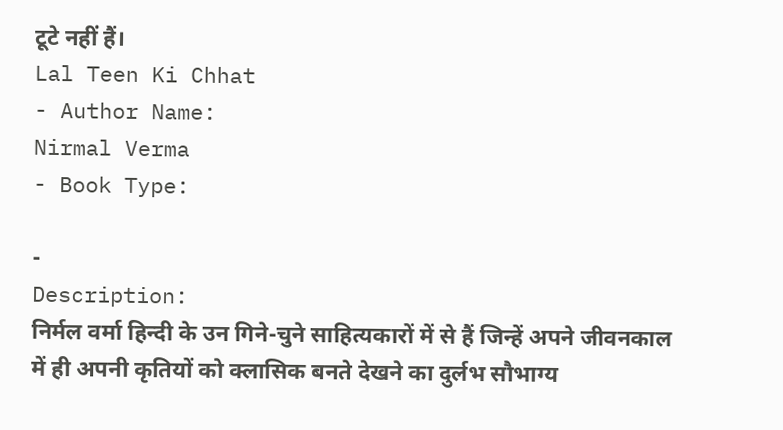टूटे नहीं हैं।
Lal Teen Ki Chhat
- Author Name:
Nirmal Verma
- Book Type:

-
Description:
निर्मल वर्मा हिन्दी के उन गिने-चुने साहित्यकारों में से हैं जिन्हें अपने जीवनकाल में ही अपनी कृतियों को क्लासिक बनते देखने का दुर्लभ सौभाग्य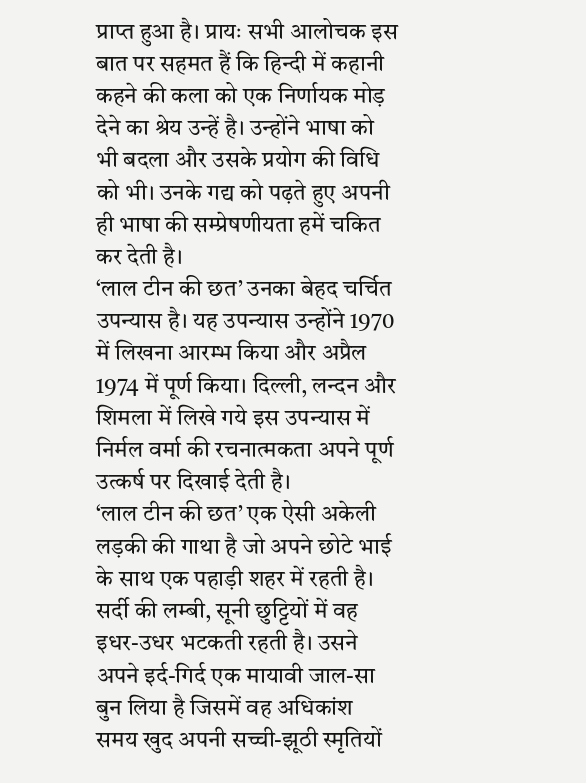प्राप्त हुआ है। प्रायः सभी आलोचक इस बात पर सहमत हैं कि हिन्दी में कहानी कहने की कला को एक निर्णायक मोड़ देने का श्रेय उन्हें है। उन्होंने भाषा को भी बदला और उसके प्रयोग की विधि को भी। उनके गद्य को पढ़ते हुए अपनी ही भाषा की सम्प्रेषणीयता हमें चकित कर देती है।
‘लाल टीन की छत’ उनका बेहद चर्चित उपन्यास है। यह उपन्यास उन्होंने 1970 में लिखना आरम्भ किया और अप्रैल 1974 में पूर्ण किया। दिल्ली, लन्दन और शिमला में लिखे गये इस उपन्यास में निर्मल वर्मा की रचनात्मकता अपने पूर्ण उत्कर्ष पर दिखाई देती है।
‘लाल टीन की छत’ एक ऐसी अकेली लड़की की गाथा है जो अपने छोटे भाई के साथ एक पहाड़ी शहर में रहती है। सर्दी की लम्बी, सूनी छुट्टियों में वह इधर-उधर भटकती रहती है। उसने अपने इर्द-गिर्द एक मायावी जाल-सा बुन लिया है जिसमें वह अधिकांश समय खुद अपनी सच्ची-झूठी स्मृतियों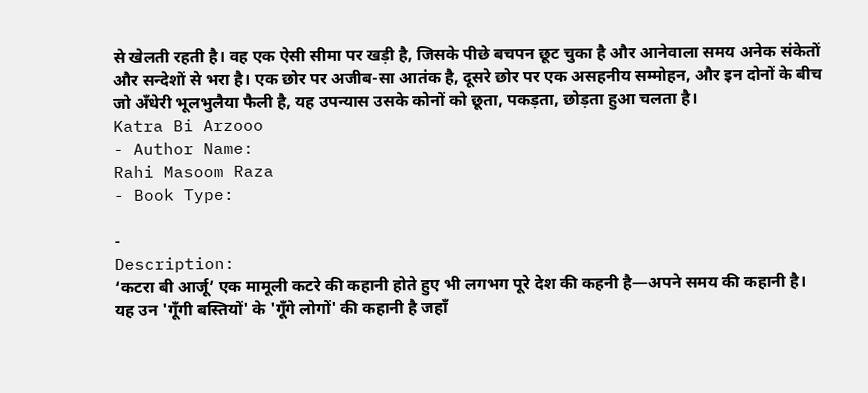से खेलती रहती है। वह एक ऐसी सीमा पर खड़ी है, जिसके पीछे बचपन छूट चुका है और आनेवाला समय अनेक संकेतों और सन्देशों से भरा है। एक छोर पर अजीब-सा आतंक है, दूसरे छोर पर एक असहनीय सम्मोहन, और इन दोनों के बीच जो अँधेरी भूलभुलैया फैली है, यह उपन्यास उसके कोनों को छूता, पकड़ता, छोड़ता हुआ चलता है।
Katra Bi Arzooo
- Author Name:
Rahi Masoom Raza
- Book Type:

-
Description:
‘कटरा बी आर्जू’ एक मामूली कटरे की कहानी होते हुए भी लगभग पूरे देश की कहनी है—अपने समय की कहानी है। यह उन 'गूँगी बस्तियों' के 'गूँगे लोगों' की कहानी है जहाँ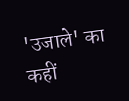'उजाले' का कहीं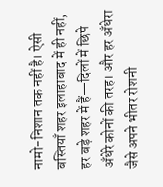नामो-निशान तक नहीं है। ऐसी बस्तियाँ शहर इलाहाबाद में ही नहीं, हर बड़े शहर में हैं—दिलों में छिपे अँधेरे कोनों की तरह। और हर अँधेरा जैसे अपने भीतर रोशनी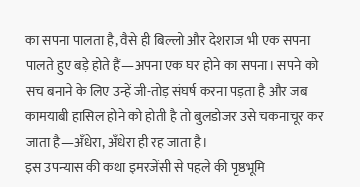का सपना पालता है, वैसे ही बिल्लो और देशराज भी एक सपना पालते हुए बड़े होते हैं—अपना एक घर होने का सपना। सपने को सच बनाने के लिए उन्हें जी-तोड़ संघर्ष करना पड़ता है और जब कामयाबी हासिल होने को होती है तो बुलडोजर उसे चकनाचूर कर जाता है—अँधेरा, अँधेरा ही रह जाता है।
इस उपन्यास की कथा इमरजेंसी से पहले की पृष्ठभूमि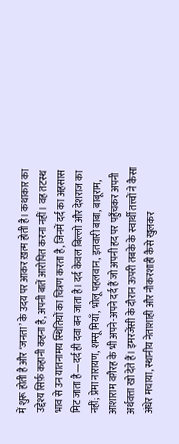में शुरू होती है और ‘जनता’ के उदय पर आकर ख़त्म होती है। कथाकार का उद्देश्य सिर्फ़ कहानी कहना है, अपनी बातें आरोपित करना नहीं। वह तटस्थ भाव से उन यातनामय स्थितियों का चित्रण करता है, जिनमें दर्द का अहसास मिट जाता है—दर्द ही दवा बन जाता है। दर्द केवल बिल्लो और देशराज का नहीं; प्रेमा नारायण, शम्सू मियाँ, भोलू पहलवान, इतवारी बाबा, बाबूराम, आशाराम वग़ैरह के भी अपने-अपने दर्द हैं जो अपनी हद पर पहुँचकर अपनी अर्थवत्ता खो देते हैं। इमरजेंसी के दौरान ऊपरी तबके के स्वार्थी तत्त्वों ने कैसा अंधेर मचाया, स्थानीय नेताशाही और नौकरशाही कैसे खुलकर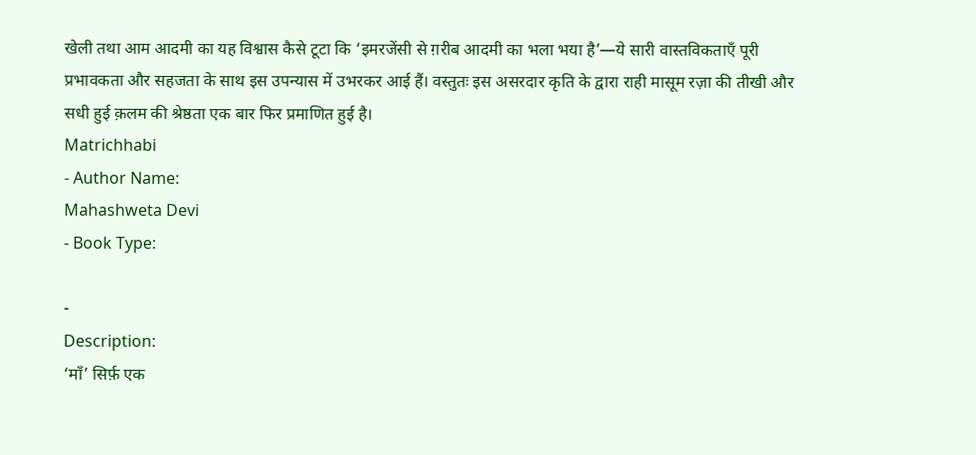खेली तथा आम आदमी का यह विश्वास कैसे टूटा कि ‘इमरजेंसी से ग़रीब आदमी का भला भया है’—ये सारी वास्तविकताएँ पूरी प्रभावकता और सहजता के साथ इस उपन्यास में उभरकर आई हैं। वस्तुतः इस असरदार कृति के द्वारा राही मासूम रज़ा की तीखी और सधी हुई क़लम की श्रेष्ठता एक बार फिर प्रमाणित हुई है।
Matrichhabi
- Author Name:
Mahashweta Devi
- Book Type:

-
Description:
‘माँ’ सिर्फ़ एक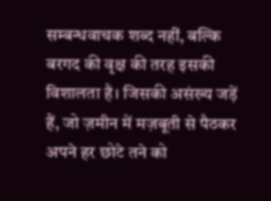सम्बन्धवाचक शब्द नहीं, बल्कि बरगद की वृक्ष की तरह इसकी विशालता है। जिसकी असंख्य जड़ें हैं, जो ज़मीन में मज़बूती से पैठकर अपने हर छोटे तने को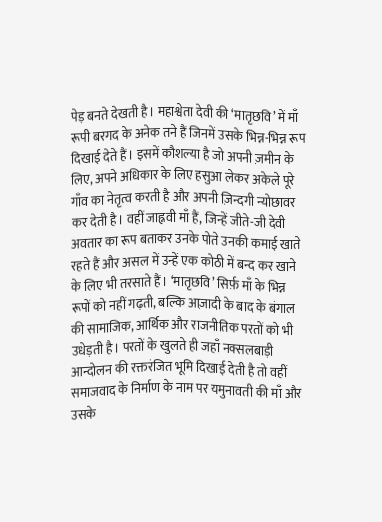पेड़ बनते देखती है। महाश्वेता देवी की ‘मातृछवि’ में माँ रूपी बरगद के अनेक तने हैं जिनमें उसके भिन्न-भिन्न रूप दिखाई देते हैं। इसमें कौशल्या है जो अपनी ज़मीन के लिए, अपने अधिकार के लिए हसुआ लेकर अकेले पूरे गाँव का नेतृत्व करती है और अपनी ज़िन्दगी न्योछावर कर देती है। वहीं जाह्नवी माँ हैं, जिन्हें जीते-जी देवी अवतार का रूप बताकर उनके पोते उनकी कमाई खाते रहते हैं और असल में उन्हें एक कोठी में बन्द कर खाने के लिए भी तरसाते हैं। ‘मातृछवि’ सिर्फ़ माँ के भिन्न रूपों को नहीं गढ़ती, बल्कि आज़ादी के बाद के बंगाल की सामाजिक, आर्थिक और राजनीतिक परतों को भी उधेड़ती है। परतों के खुलते ही जहाँ नक्सलबाड़ी आन्दोलन की रक्तरंजित भूमि दिखाई देती है तो वहीं समाजवाद के निर्माण के नाम पर यमुनावती की माँ और उसके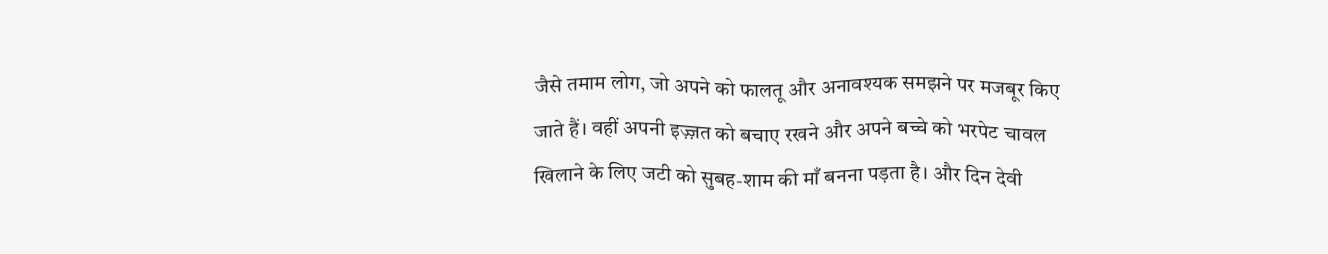जैसे तमाम लोग, जो अपने को फालतू और अनावश्यक समझने पर मजबूर किए जाते हैं। वहीं अपनी इज़्ज़त को बचाए रखने और अपने बच्चे को भरपेट चावल खिलाने के लिए जटी को सुबह-शाम की माँ बनना पड़ता है। और दिन देवी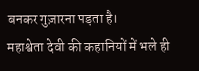बनकर गुज़ारना पड़ता है।
महाश्वेता देवी की कहानियों में भले ही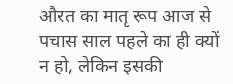औरत का मातृ रूप आज से पचास साल पहले का ही क्यों न हो, लेकिन इसकी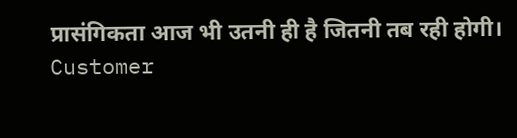प्रासंगिकता आज भी उतनी ही है जितनी तब रही होगी।
Customer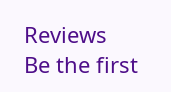Reviews
Be the first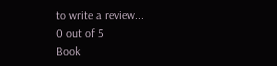to write a review...
0 out of 5
Book